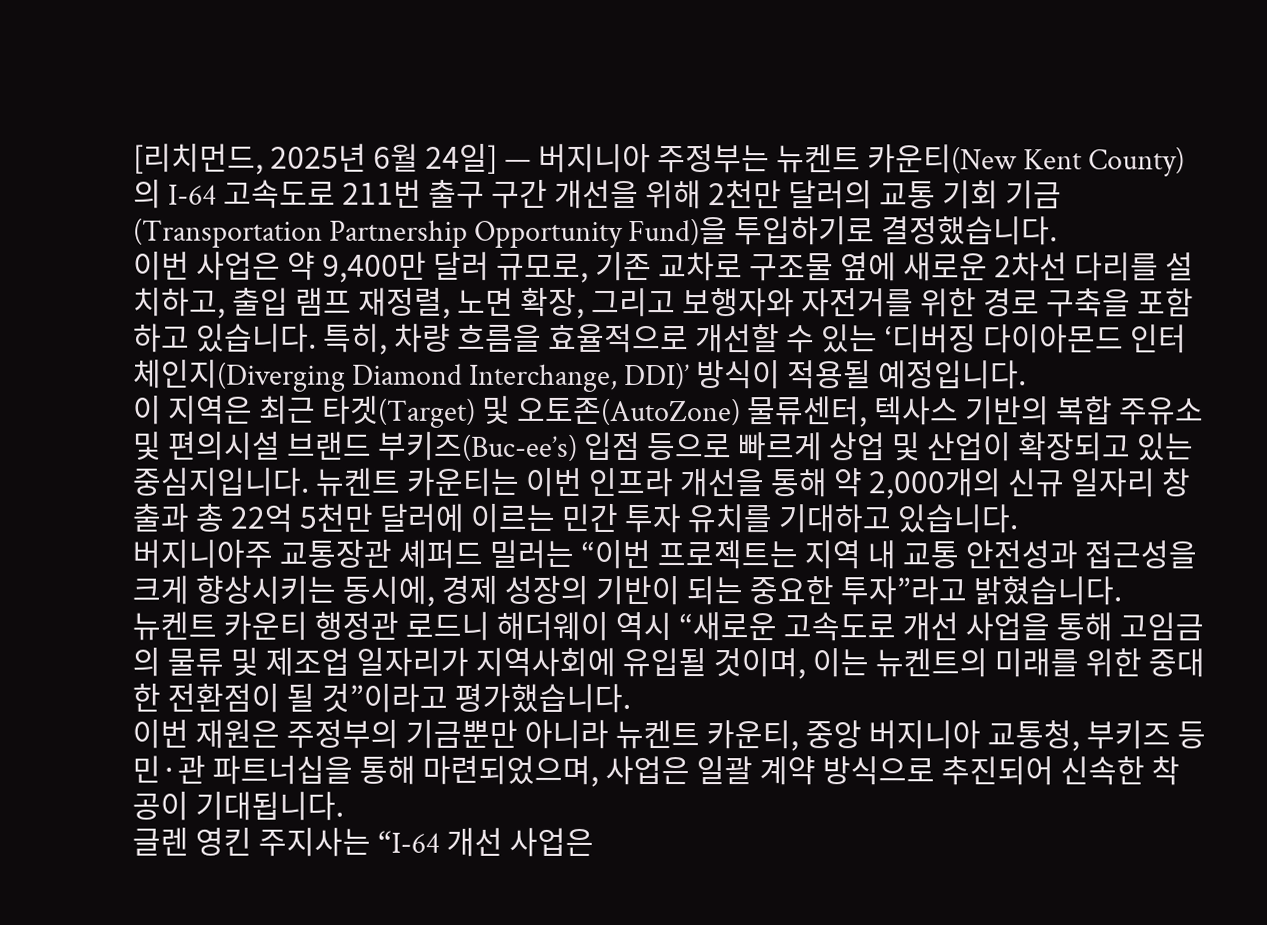[리치먼드, 2025년 6월 24일] — 버지니아 주정부는 뉴켄트 카운티(New Kent County)의 I-64 고속도로 211번 출구 구간 개선을 위해 2천만 달러의 교통 기회 기금(Transportation Partnership Opportunity Fund)을 투입하기로 결정했습니다.
이번 사업은 약 9,400만 달러 규모로, 기존 교차로 구조물 옆에 새로운 2차선 다리를 설치하고, 출입 램프 재정렬, 노면 확장, 그리고 보행자와 자전거를 위한 경로 구축을 포함하고 있습니다. 특히, 차량 흐름을 효율적으로 개선할 수 있는 ‘디버징 다이아몬드 인터체인지(Diverging Diamond Interchange, DDI)’ 방식이 적용될 예정입니다.
이 지역은 최근 타겟(Target) 및 오토존(AutoZone) 물류센터, 텍사스 기반의 복합 주유소 및 편의시설 브랜드 부키즈(Buc-ee’s) 입점 등으로 빠르게 상업 및 산업이 확장되고 있는 중심지입니다. 뉴켄트 카운티는 이번 인프라 개선을 통해 약 2,000개의 신규 일자리 창출과 총 22억 5천만 달러에 이르는 민간 투자 유치를 기대하고 있습니다.
버지니아주 교통장관 셰퍼드 밀러는 “이번 프로젝트는 지역 내 교통 안전성과 접근성을 크게 향상시키는 동시에, 경제 성장의 기반이 되는 중요한 투자”라고 밝혔습니다.
뉴켄트 카운티 행정관 로드니 해더웨이 역시 “새로운 고속도로 개선 사업을 통해 고임금의 물류 및 제조업 일자리가 지역사회에 유입될 것이며, 이는 뉴켄트의 미래를 위한 중대한 전환점이 될 것”이라고 평가했습니다.
이번 재원은 주정부의 기금뿐만 아니라 뉴켄트 카운티, 중앙 버지니아 교통청, 부키즈 등 민·관 파트너십을 통해 마련되었으며, 사업은 일괄 계약 방식으로 추진되어 신속한 착공이 기대됩니다.
글렌 영킨 주지사는 “I-64 개선 사업은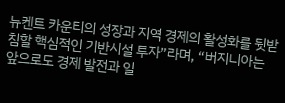뉴켄트 카운티의 성장과 지역 경제의 활성화를 뒷받침할 핵심적인 기반시설 투자”라며, “버지니아는 앞으로도 경제 발전과 일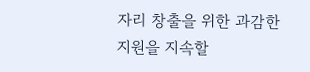자리 창출을 위한 과감한 지원을 지속할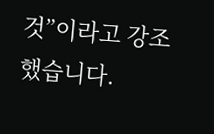것”이라고 강조했습니다.